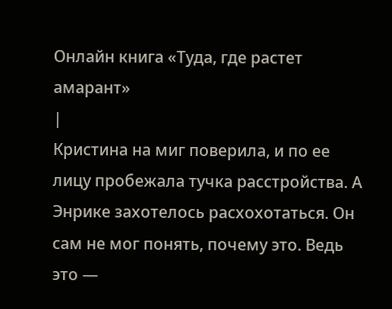Онлайн книга «Туда, где растет амарант»
|
Кристина на миг поверила, и по ее лицу пробежала тучка расстройства. А Энрике захотелось расхохотаться. Он сам не мог понять, почему это. Ведь это —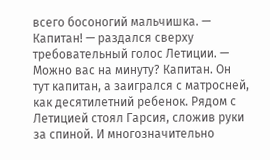всего босоногий мальчишка. — Капитан! — раздался сверху требовательный голос Летиции. — Можно вас на минуту? Капитан. Он тут капитан, а заигрался с матросней, как десятилетний ребенок. Рядом с Летицией стоял Гарсия, сложив руки за спиной. И многозначительно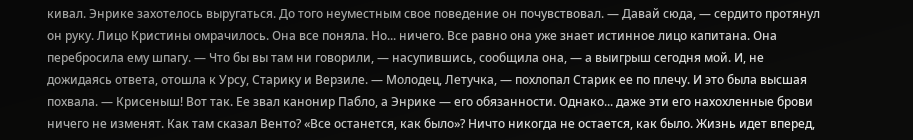кивал. Энрике захотелось выругаться. До того неуместным свое поведение он почувствовал. — Давай сюда, — сердито протянул он руку. Лицо Кристины омрачилось. Она все поняла. Но... ничего. Все равно она уже знает истинное лицо капитана. Она перебросила ему шпагу. — Что бы вы там ни говорили, — насупившись, сообщила она, — а выигрыш сегодня мой. И, не дожидаясь ответа, отошла к Урсу, Старику и Верзиле. — Молодец, Летучка, — похлопал Старик ее по плечу. И это была высшая похвала. — Крисеныш! Вот так. Ее звал канонир Пабло, а Энрике — его обязанности. Однако... даже эти его нахохленные брови ничего не изменят. Как там сказал Венто? «Все останется, как было»? Ничто никогда не остается, как было. Жизнь идет вперед,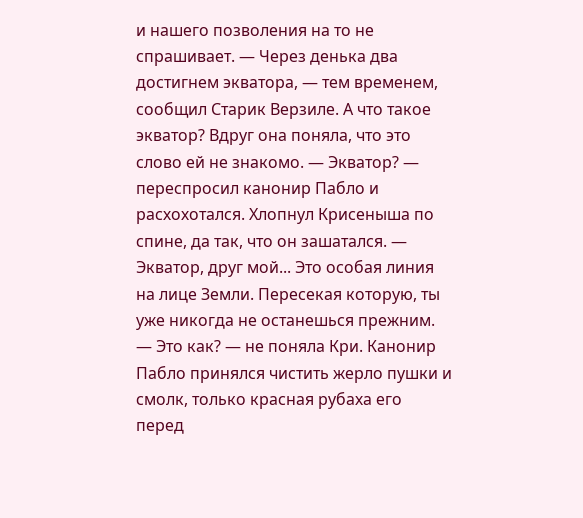и нашего позволения на то не спрашивает. — Через денька два достигнем экватора, — тем временем, сообщил Старик Верзиле. А что такое экватор? Вдруг она поняла, что это слово ей не знакомо. — Экватор? — переспросил канонир Пабло и расхохотался. Хлопнул Крисеныша по спине, да так, что он зашатался. — Экватор, друг мой... Это особая линия на лице Земли. Пересекая которую, ты уже никогда не останешься прежним. — Это как? — не поняла Кри. Канонир Пабло принялся чистить жерло пушки и смолк, только красная рубаха его перед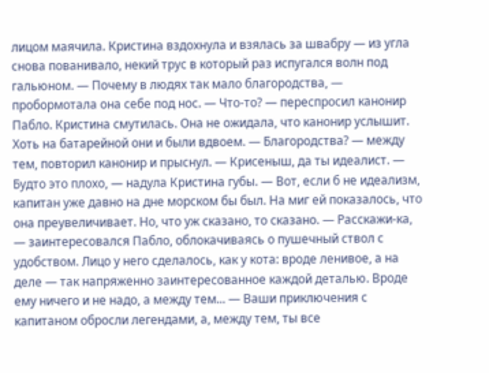лицом маячила. Кристина вздохнула и взялась за швабру — из угла снова пованивало, некий трус в который раз испугался волн под гальюном. — Почему в людях так мало благородства, — пробормотала она себе под нос. — Что-то? — переспросил канонир Пабло. Кристина смутилась. Она не ожидала, что канонир услышит. Хоть на батарейной они и были вдвоем. — Благородства? — между тем, повторил канонир и прыснул. — Крисеныш, да ты идеалист. — Будто это плохо, — надула Кристина губы. — Вот, если б не идеализм, капитан уже давно на дне морском бы был. На миг ей показалось, что она преувеличивает. Но, что уж сказано, то сказано. — Расскажи-ка, — заинтересовался Пабло, облокачиваясь о пушечный ствол с удобством. Лицо у него сделалось, как у кота: вроде ленивое, а на деле — так напряженно заинтересованное каждой деталью. Вроде ему ничего и не надо, а между тем... — Ваши приключения с капитаном обросли легендами, а, между тем, ты все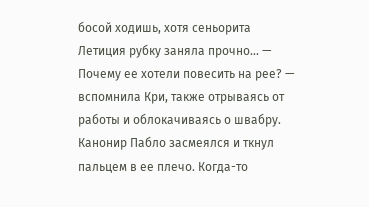босой ходишь, хотя сеньорита Летиция рубку заняла прочно... — Почему ее хотели повесить на рее? — вспомнила Кри, также отрываясь от работы и облокачиваясь о швабру. Канонир Пабло засмеялся и ткнул пальцем в ее плечо. Когда-то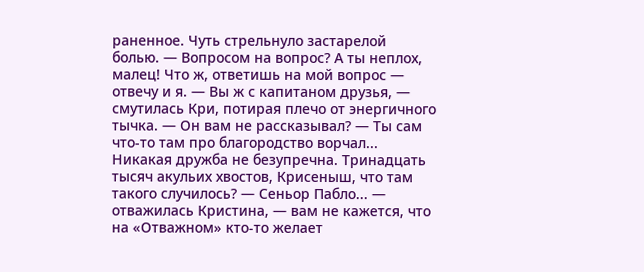раненное. Чуть стрельнуло застарелой болью. — Вопросом на вопрос? А ты неплох, малец! Что ж, ответишь на мой вопрос — отвечу и я. — Вы ж с капитаном друзья, — смутилась Кри, потирая плечо от энергичного тычка. — Он вам не рассказывал? — Ты сам что-то там про благородство ворчал... Никакая дружба не безупречна. Тринадцать тысяч акульих хвостов, Крисеныш, что там такого случилось? — Сеньор Пабло... — отважилась Кристина, — вам не кажется, что на «Отважном» кто-то желает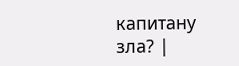капитану зла? |